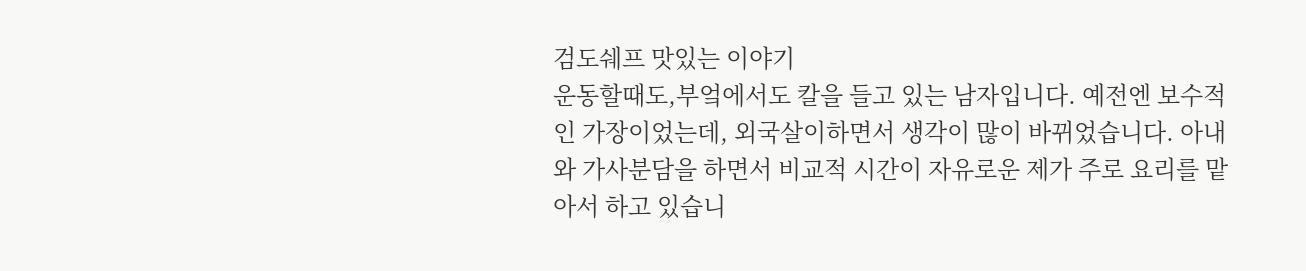검도쉐프 맛있는 이야기
운동할때도,부엌에서도 칼을 들고 있는 남자입니다. 예전엔 보수적인 가장이었는데, 외국살이하면서 생각이 많이 바뀌었습니다. 아내와 가사분담을 하면서 비교적 시간이 자유로운 제가 주로 요리를 맡아서 하고 있습니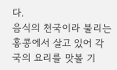다.
음식의 천국이라 불리는 홍콩에서 살고 있어 각국의 요리를 맛볼 기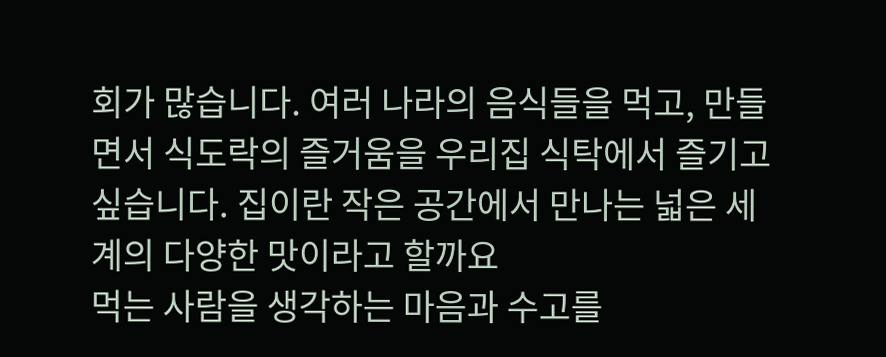회가 많습니다. 여러 나라의 음식들을 먹고, 만들면서 식도락의 즐거움을 우리집 식탁에서 즐기고 싶습니다. 집이란 작은 공간에서 만나는 넓은 세계의 다양한 맛이라고 할까요
먹는 사람을 생각하는 마음과 수고를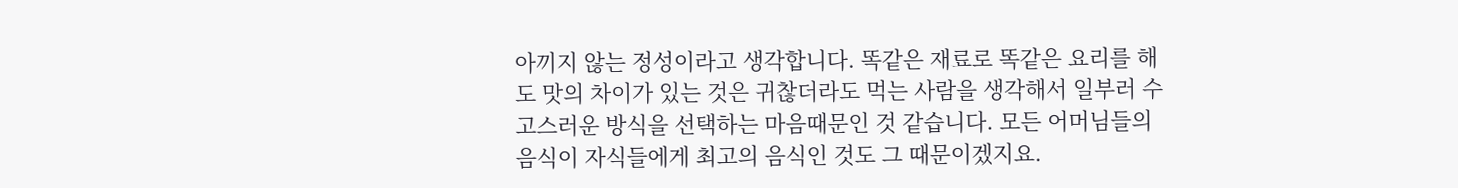아끼지 않는 정성이라고 생각합니다. 똑같은 재료로 똑같은 요리를 해도 맛의 차이가 있는 것은 귀찮더라도 먹는 사람을 생각해서 일부러 수고스러운 방식을 선택하는 마음때문인 것 같습니다. 모든 어머님들의 음식이 자식들에게 최고의 음식인 것도 그 때문이겠지요.